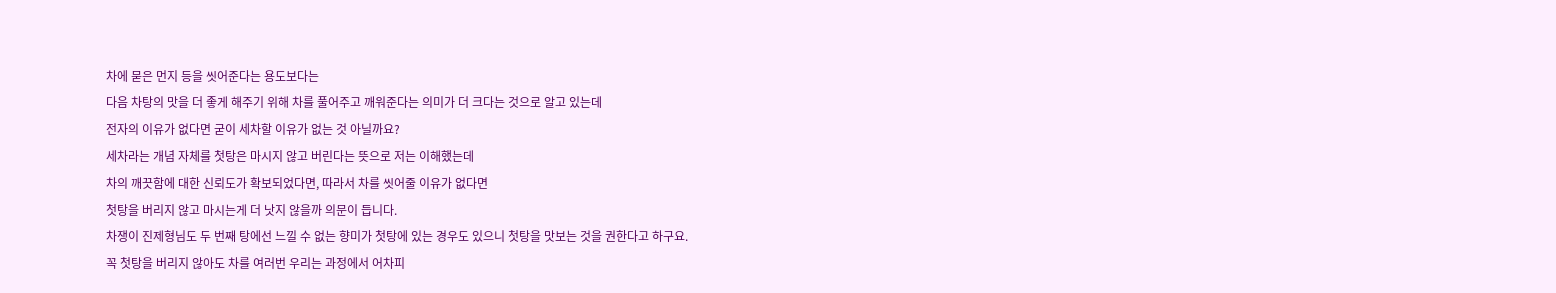차에 묻은 먼지 등을 씻어준다는 용도보다는
다음 차탕의 맛을 더 좋게 해주기 위해 차를 풀어주고 깨워준다는 의미가 더 크다는 것으로 알고 있는데
전자의 이유가 없다면 굳이 세차할 이유가 없는 것 아닐까요?
세차라는 개념 자체를 첫탕은 마시지 않고 버린다는 뜻으로 저는 이해했는데
차의 깨끗함에 대한 신뢰도가 확보되었다면, 따라서 차를 씻어줄 이유가 없다면
첫탕을 버리지 않고 마시는게 더 낫지 않을까 의문이 듭니다.
차쟁이 진제형님도 두 번째 탕에선 느낄 수 없는 향미가 첫탕에 있는 경우도 있으니 첫탕을 맛보는 것을 권한다고 하구요.
꼭 첫탕을 버리지 않아도 차를 여러번 우리는 과정에서 어차피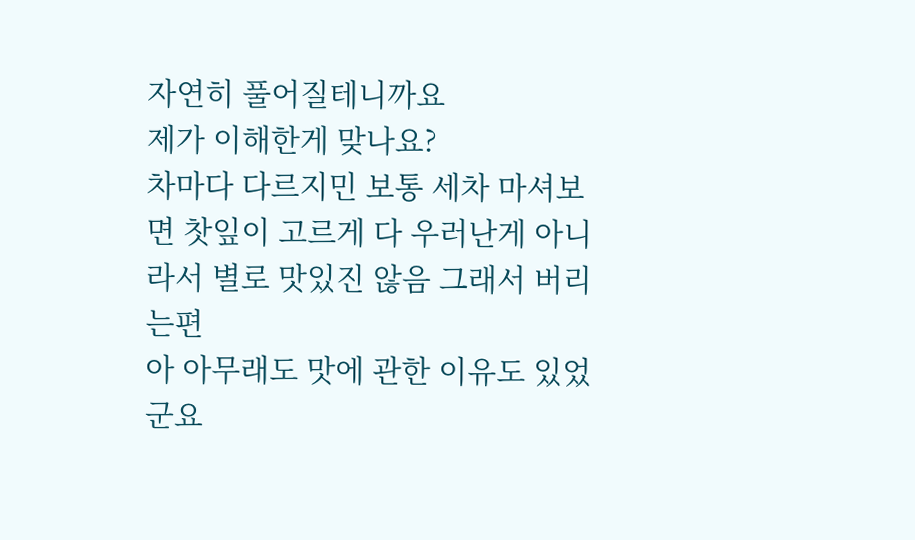자연히 풀어질테니까요
제가 이해한게 맞나요?
차마다 다르지민 보통 세차 마셔보면 찻잎이 고르게 다 우러난게 아니라서 별로 맛있진 않음 그래서 버리는편
아 아무래도 맛에 관한 이유도 있었군요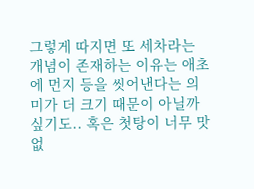그렇게 따지면 또 세차라는 개념이 존재하는 이유는 애초에 먼지 등을 씻어낸다는 의미가 더 크기 때문이 아닐까 싶기도.. 혹은 첫탕이 너무 맛없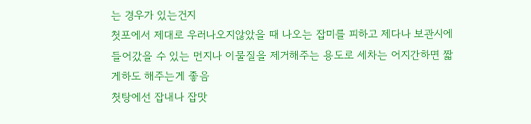는 경우가 있는건지
첫포에서 제대로 우러나오지않았을 때 나오는 잡미를 피하고 제다나 보관시에 들어갔을 수 있는 먼지나 이물질을 제거해주는 용도로 세차는 어지간하면 짧게하도 해주는게 좋음
첫탕에선 잡내나 잡맛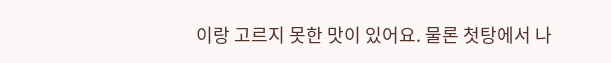이랑 고르지 못한 맛이 있어요. 물론 첫탕에서 나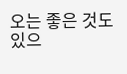오는 좋은 것도 있으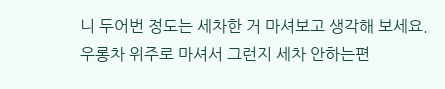니 두어번 정도는 세차한 거 마셔보고 생각해 보세요.
우롱차 위주로 마셔서 그런지 세차 안하는편